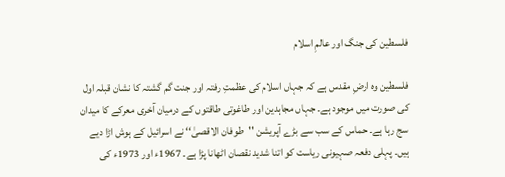فلسطین کی جنگ اور عالمِ اسلام

فلسطین وہ ارضِ مقدس ہے کہ جہاں اسلام کی عظمتِ رفتہ اور جنت گم گشتہ کا نشان قبلہ اول کی صورت میں موجود ہے۔ جہاں مجاہدین اور طاغوتی طاقتوں کے درمیان آخری معرکے کا میدان سج رہا ہے۔ حماس کے سب سے بڑے آپریشن ''طوفان الاقصیٰ‘‘ نے اسرائیل کے ہوش اڑا دیے ہیں۔ پہلی دفعہ صہیونی ریاست کو اتنا شدید نقصان اٹھانا پڑا ہے۔ 1967ء اور 1973ء کی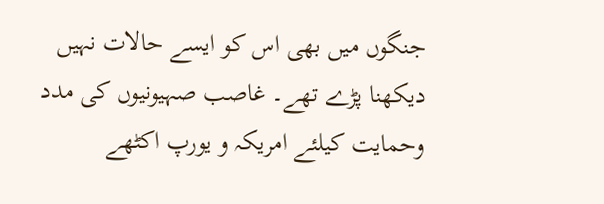جنگوں میں بھی اس کو ایسے حالات نہیں دیکھنا پڑے تھے۔ غاصب صہیونیوں کی مدد وحمایت کیلئے امریکہ و یورپ اکٹھے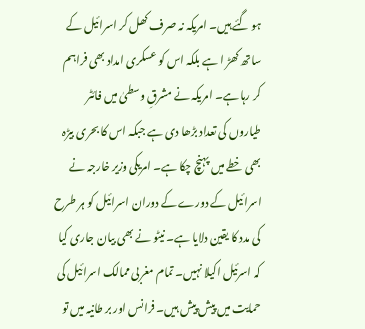ہو گئے ہیں۔ امریکہ نہ صرف کھل کر اسرائیل کے ساتھ کھڑ ا ہے بلکہ اس کو عسکری امداد بھی فراہم کر رہا ہے۔ امریکہ نے مشرقِ وسطیٰ میں فائٹر طیاروں کی تعداد بڑھا دی ہے جبکہ اس کا بحری بیڑہ بھی خطے میں پہنچ چکا ہے۔ امریکی وزیر خارجہ نے اسرائیل کے دورے کے دوران اسرائیل کو ہر طرح کی مدد کا یقین دلایا ہے۔ نیٹو نے بھی بیان جاری کیا کہ اسرئیل اکیلا نہیں۔ تمام مغربی ممالک اسرائیل کی حمایت میں پیش پیش ہیں۔ فرانس اور بر طانیہ میں تو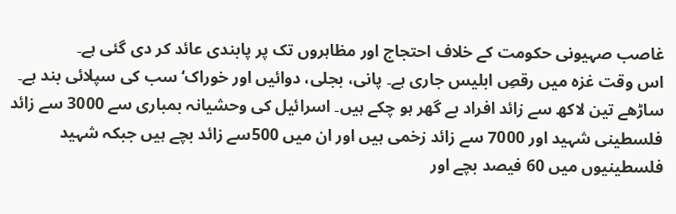غاصب صہیونی حکومت کے خلاف احتجاج اور مظاہروں تک پر پابندی عائد کر دی گئی ہے۔
اس وقت غزہ میں رقصِ ابلیس جاری ہے۔ پانی، بجلی، دوائیں اور خوراک‘ سب کی سپلائی بند ہے۔ ساڑھے تین لاکھ سے زائد افراد بے گھر ہو چکے ہیں۔ اسرائیل کی وحشیانہ بمباری سے 3000 سے زائد فلسطینی شہید اور 7000 سے زائد زخمی ہیں اور ان میں 500سے زائد بچے ہیں جبکہ شہید فلسطینیوں میں 60 فیصد بچے اور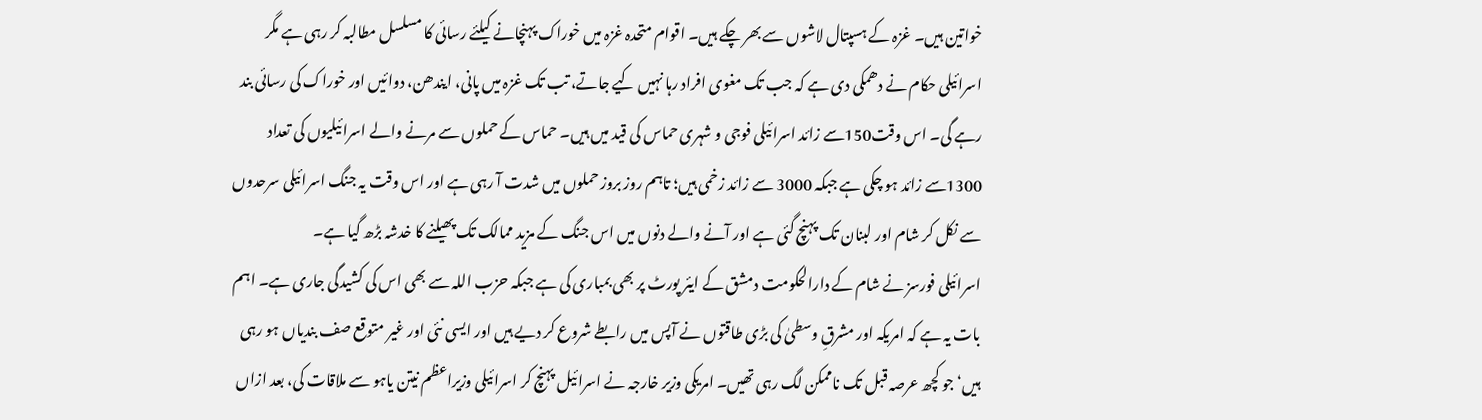خواتین ہیں۔ غزہ کے ہسپتال لاشوں سے بھر چکے ہیں۔ اقوام متحدہ غزہ میں خوراک پہنچانے کیلئے رسائی کا مسلسل مطالبہ کر رہی ہے مگر اسرائیلی حکام نے دھمکی دی ہے کہ جب تک مغوی افراد رہا نہیں کیے جاتے، تب تک غزہ میں پانی، ایندھن، دوائیں اور خوراک کی رسائی بند رہے گی۔ اس وقت150سے زائد اسرائیلی فوجی و شہری حماس کی قید میں ہیں۔ حماس کے حملوں سے مرنے والے اسرائیلیوں کی تعداد 1300سے زائد ہو چکی ہے جبکہ 3000 سے زائد زخمی ہیں؛ تاہم روز بروز حملوں میں شدت آ رہی ہے اور اس وقت یہ جنگ اسرائیلی سرحدوں سے نکل کر شام اور لبنان تک پہنچ گئی ہے اور آنے والے دنوں میں اس جنگ کے مزید ممالک تک پھیلنے کا خدشہ بڑھ گیا ہے۔
اسرائیلی فورسز نے شام کے دارالحکومت دمشق کے ایئر پورٹ پر بھی بمباری کی ہے جبکہ حزب اللہ سے بھی اس کی کشیدگی جاری ہے۔ اہم بات یہ ہے کہ امریکہ اور مشرقِ وسطیٰ کی بڑی طاقتوں نے آپس میں رابطے شروع کر دیے ہیں اور ایسی نئی اور غیر متوقع صف بندیاں ہو رہی ہیں‘ جو کچھ عرصہ قبل تک ناممکن لگ رہی تھیں۔ امریکی وزیر خارجہ نے اسرائیل پہنچ کر اسرائیلی وزیراعظم نیتن یاہو سے ملاقات کی، بعد ازاں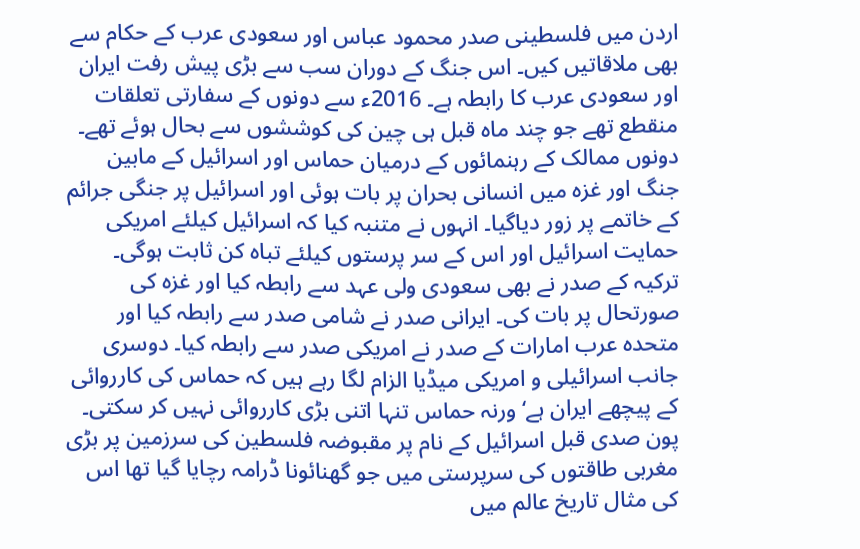اردن میں فلسطینی صدر محمود عباس اور سعودی عرب کے حکام سے بھی ملاقاتیں کیں۔ اس جنگ کے دوران سب سے بڑی پیش رفت ایران اور سعودی عرب کا رابطہ ہے۔ 2016ء سے دونوں کے سفارتی تعلقات منقطع تھے جو چند ماہ قبل ہی چین کی کوششوں سے بحال ہوئے تھے۔ دونوں ممالک کے رہنمائوں کے درمیان حماس اور اسرائیل کے مابین جنگ اور غزہ میں انسانی بحران پر بات ہوئی اور اسرائیل پر جنگی جرائم کے خاتمے پر زور دیاگیا۔ انہوں نے متنبہ کیا کہ اسرائیل کیلئے امریکی حمایت اسرائیل اور اس کے سر پرستوں کیلئے تباہ کن ثابت ہوگی۔ ترکیہ کے صدر نے بھی سعودی ولی عہد سے رابطہ کیا اور غزہ کی صورتحال پر بات کی۔ ایرانی صدر نے شامی صدر سے رابطہ کیا اور متحدہ عرب امارات کے صدر نے امریکی صدر سے رابطہ کیا۔ دوسری جانب اسرائیلی و امریکی میڈیا الزام لگا رہے ہیں کہ حماس کی کارروائی کے پیچھے ایران ہے‘ ورنہ حماس تنہا اتنی بڑی کارروائی نہیں کر سکتی۔
پون صدی قبل اسرائیل کے نام پر مقبوضہ فلسطین کی سرزمین پر بڑی مغربی طاقتوں کی سرپرستی میں جو گھنائونا ڈرامہ رچایا گیا تھا اس کی مثال تاریخ عالم میں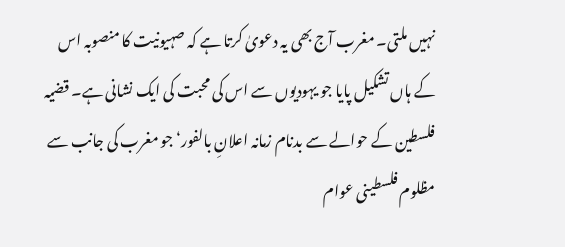نہیں ملتی۔ مغرب آج بھی یہ دعویٰ کرتا ہے کہ صہیونیت کا منصوبہ اس کے ہاں تشکیل پایا جو یہودیوں سے اس کی محبت کی ایک نشانی ہے۔ قضیہ فلسطین کے حوالے سے بدنام زمانہ اعلانِ بالفور‘ جو مغرب کی جانب سے مظلوم فلسطینی عوام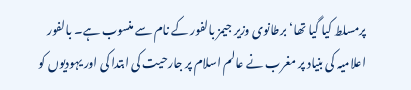پرمسلط کیا گیا تھا‘ برطانوی وزیر جیمز بالفور کے نام سے منسوب ہے۔ بالفور اعلامیہ کی بنیاد پر مغرب نے عالم اسلام پر جارحیت کی ابتدا کی اور یہودیوں کو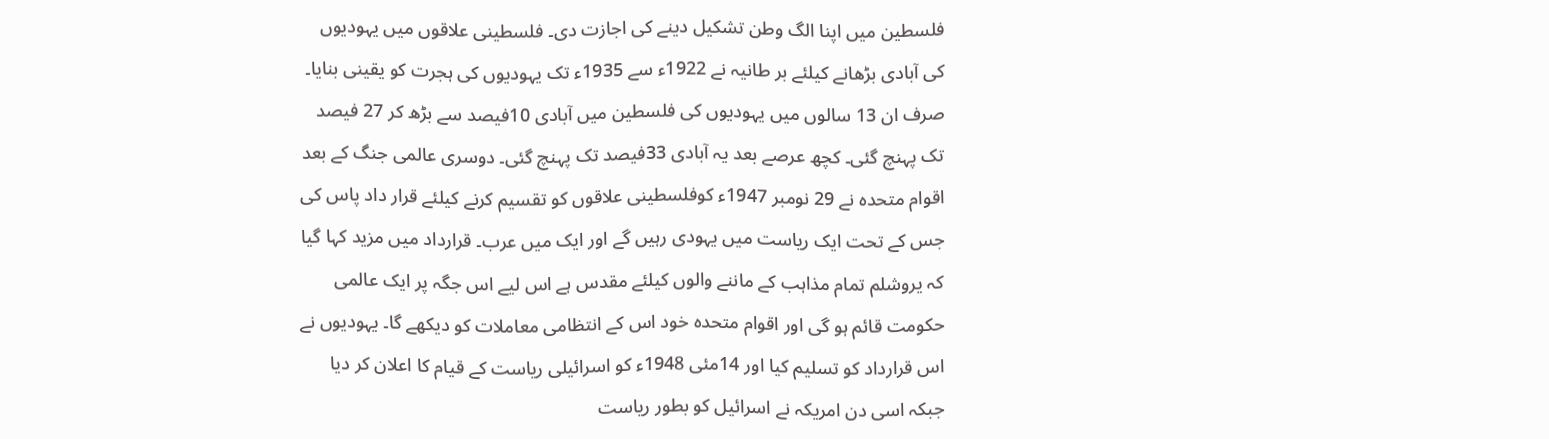فلسطین میں اپنا الگ وطن تشکیل دینے کی اجازت دی۔ فلسطینی علاقوں میں یہودیوں کی آبادی بڑھانے کیلئے بر طانیہ نے 1922ء سے 1935ء تک یہودیوں کی ہجرت کو یقینی بنایا۔ صرف ان 13 سالوں میں یہودیوں کی فلسطین میں آبادی 10فیصد سے بڑھ کر 27 فیصد تک پہنچ گئی۔ کچھ عرصے بعد یہ آبادی 33فیصد تک پہنچ گئی۔ دوسری عالمی جنگ کے بعد اقوام متحدہ نے 29 نومبر 1947ء کوفلسطینی علاقوں کو تقسیم کرنے کیلئے قرار داد پاس کی جس کے تحت ایک ریاست میں یہودی رہیں گے اور ایک میں عرب۔ قرارداد میں مزید کہا گیا کہ یروشلم تمام مذاہب کے ماننے والوں کیلئے مقدس ہے اس لیے اس جگہ پر ایک عالمی حکومت قائم ہو گی اور اقوام متحدہ خود اس کے انتظامی معاملات کو دیکھے گا۔ یہودیوں نے اس قرارداد کو تسلیم کیا اور 14مئی 1948ء کو اسرائیلی ریاست کے قیام کا اعلان کر دیا جبکہ اسی دن امریکہ نے اسرائیل کو بطور ریاست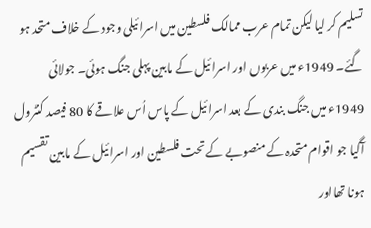تسلیم کر لیا لیکن تمام عرب ممالک فلسطین میں اسرائیلی وجود کے خلاف متحد ہو گئے۔ 1949ء میں عربوں اور اسرائیل کے مابین پہلی جنگ ہوئی۔ جولائی 1949ء میں جنگ بندی کے بعد اسرائیل کے پاس اُس علاقے کا 80 فیصد کنٹرول آگیا جو اقوام متحدہ کے منصوبے کے تحت فلسطین اور اسرائیل کے مابین تقسیم ہونا تھااور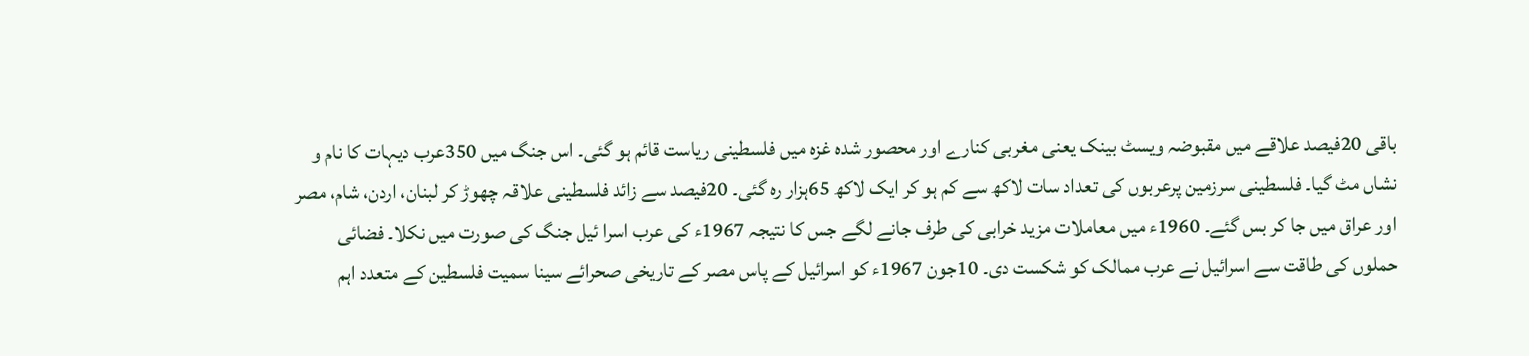باقی 20فیصد علاقے میں مقبوضہ ویسٹ بینک یعنی مغربی کنارے اور محصور شدہ غزہ میں فلسطینی ریاست قائم ہو گئی۔ اس جنگ میں 350عرب دیہات کا نام و نشاں مٹ گیا۔ فلسطینی سرزمین پرعربوں کی تعداد سات لاکھ سے کم ہو کر ایک لاکھ 65ہزار رہ گئی۔ 20فیصد سے زائد فلسطینی علاقہ چھوڑ کر لبنان، اردن، شام، مصر اور عراق میں جا کر بس گئے۔ 1960ء میں معاملات مزید خرابی کی طرف جانے لگے جس کا نتیجہ 1967ء کی عرب اسرا ئیل جنگ کی صورت میں نکلا۔ فضائی حملوں کی طاقت سے اسرائیل نے عرب ممالک کو شکست دی۔ 10جون 1967ء کو اسرائیل کے پاس مصر کے تاریخی صحرائے سینا سمیت فلسطین کے متعدد اہم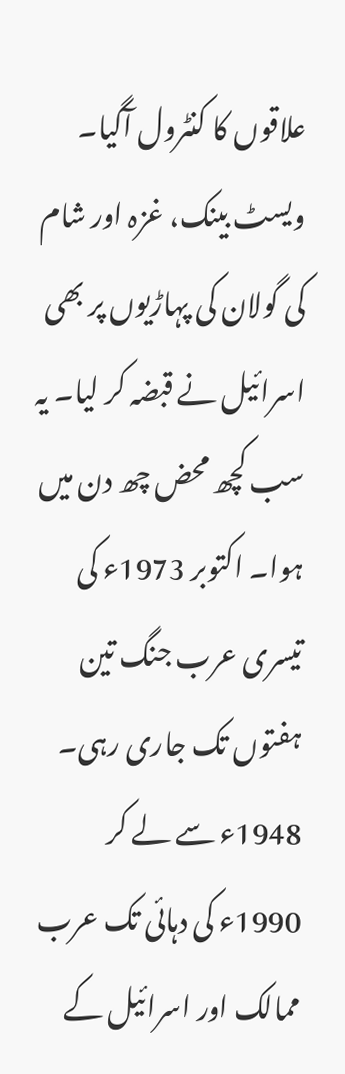علاقوں کا کنٹرول آگیا۔ ویسٹ بینک، غزہ اور شام کی گولان کی پہاڑیوں پر بھی اسرائیل نے قبضہ کر لیا۔ یہ سب کچھ محض چھ دن میں ہوا۔ اکتوبر 1973ء کی تیسری عرب جنگ تین ہفتوں تک جاری رہی۔ 1948ء سے لے کر 1990ء کی دہائی تک عرب ممالک اور اسرائیل کے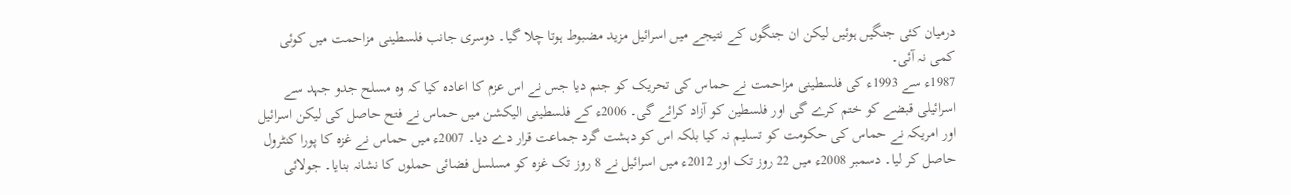درمیان کئی جنگیں ہوئیں لیکن ان جنگوں کے نتیجے میں اسرائیل مزید مضبوط ہوتا چلا گیا۔ دوسری جانب فلسطینی مزاحمت میں کوئی کمی نہ آئی۔
1987ء سے 1993ء کی فلسطینی مزاحمت نے حماس کی تحریک کو جنم دیا جس نے اس عزم کا اعادہ کیا کہ وہ مسلح جدو جہد سے اسرائیلی قبضے کو ختم کرے گی اور فلسطین کو آزاد کرائے گی۔ 2006ء کے فلسطینی الیکشن میں حماس نے فتح حاصل کی لیکن اسرائیل اور امریکہ نے حماس کی حکومت کو تسلیم نہ کیا بلکہ اس کو دہشت گرد جماعت قرار دے دیا۔ 2007ء میں حماس نے غزہ کا پورا کنٹرول حاصل کر لیا۔ دسمبر 2008ء میں 22 روز تک اور 2012ء میں اسرائیل نے 8 روز تک غزہ کو مسلسل فضائی حملوں کا نشانہ بنایا۔ جولائی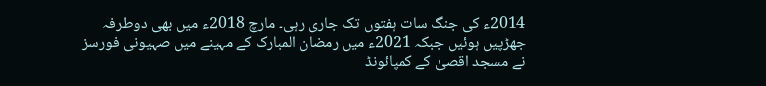2014ء کی جنگ سات ہفتوں تک جاری رہی۔ مارچ 2018ء میں بھی دوطرفہ جھڑپیں ہوئیں جبکہ 2021ء میں رمضان المبارک کے مہینے میں صہیونی فورسز نے مسجد اقصیٰ کے کمپائونڈ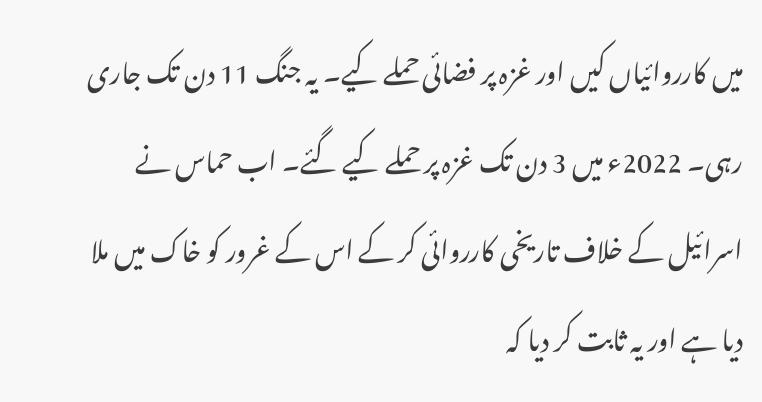میں کارروائیاں کیں اور غزہ پر فضائی حملے کیے۔ یہ جنگ 11 دن تک جاری رہی۔ 2022ء میں 3 دن تک غزہ پر حملے کیے گئے۔ اب حماس نے اسرائیل کے خلاف تاریخی کارروائی کر کے اس کے غرور کو خاک میں ملا دیا ہے اور یہ ثابت کر دیا کہ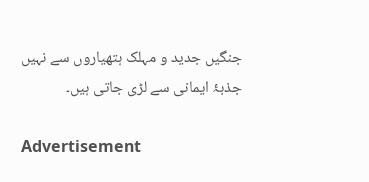جنگیں جدید و مہلک ہتھیاروں سے نہیں جذبۂ ایمانی سے لڑی جاتی ہیں۔

Advertisement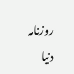روزنامہ دنیا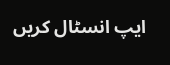ایپ انسٹال کریں